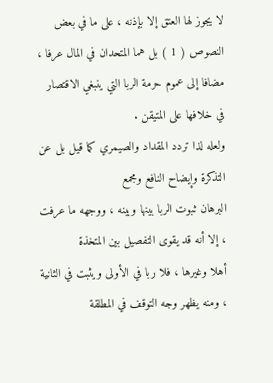لا يجوز لها العتق إلا بإذنه ، على ما في بعض النصوص ( 1 ) بل هما المتحدان في المال عرفا ،
مضافا إلى عموم حرمة الربا التي ينبغي الاقتصار في خلافها على المتيقن .
ولعله لذا تردد المقداد والصيمري كما قيل بل عن التذكرة وإيضاح النافع ومجمع
البرهان ثبوت الربا بينها وبينه ، ووجهه ما عرفت ، إلا أنه قد يقوى التفصيل بين المتخذة
أهلا وغيرها ، فلا ربا في الأولى ويثبت في الثانية ، ومنه يظهر وجه التوقف في المطلقة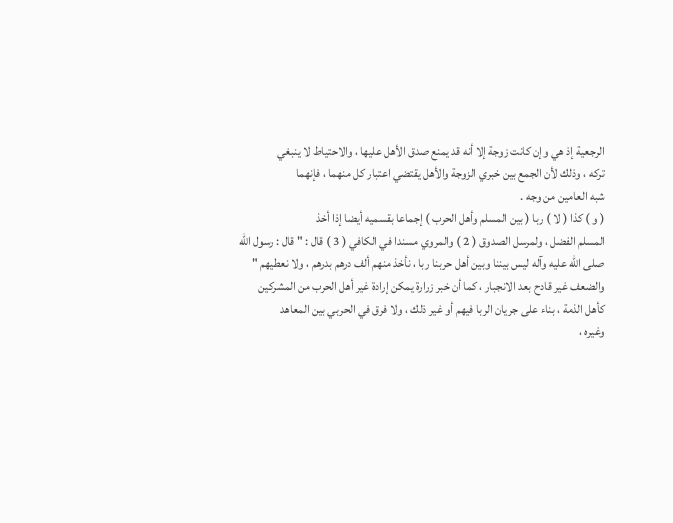الرجعية إذ هي وإن كانت زوجة إلا أنه قد يمنع صدق الأهل عليها ، والاحتياط لا ينبغي
تركه ، وذلك لأن الجمع بين خبري الزوجة والأهل يقتضي اعتبار كل منهما ، فإنهما
شبه العامين من وجه .
( و ) كذا ( لا ) ربا ( بين المسلم وأهل الحرب ) إجماعا بقسميه أيضا إذا أخذ
المسلم الفضل ، ولمرسل الصدوق ( 2 ) والمروي مسندا في الكافي ( 3 ) قال : " قال : رسول الله صلى الله عليه وآله ليس بيننا وبين أهل حربنا ربا ، نأخذ منهم ألف درهم بدرهم ، ولا نعطيهم "
والضعف غير قادح بعد الانجبار ، كما أن خبر زرارة يمكن إرادة غير أهل الحرب من المشركين
كأهل الذمة ، بناء على جريان الربا فيهم أو غير ذلك ، ولا فرق في الحربي بين المعاهد
وغيره ،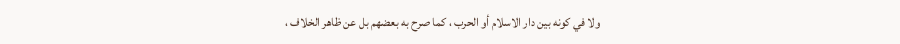ولا في كونه بين دار الاسلام أو الحرب ، كما صرح به بعضهم بل عن ظاهر الخلاف ،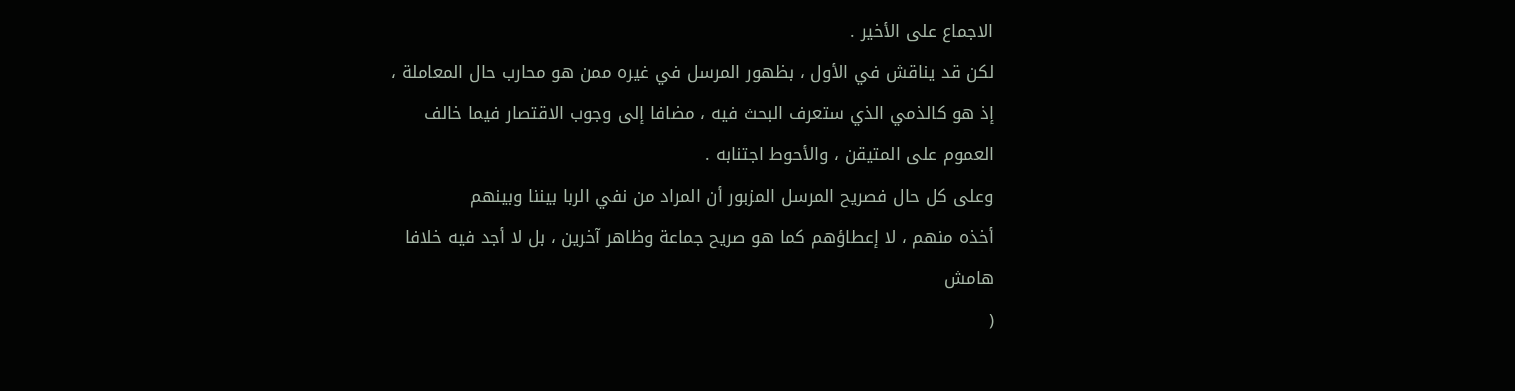الاجماع على الأخير .
لكن قد يناقش في الأول ، بظهور المرسل في غيره ممن هو محارب حال المعاملة ،
إذ هو كالذمي الذي ستعرف البحث فيه ، مضافا إلى وجوب الاقتصار فيما خالف
العموم على المتيقن ، والأحوط اجتنابه .
وعلى كل حال فصريح المرسل المزبور أن المراد من نفي الربا بيننا وبينهم
أخذه منهم ، لا إعطاؤهم كما هو صريح جماعة وظاهر آخرين ، بل لا أجد فيه خلافا
هامش
(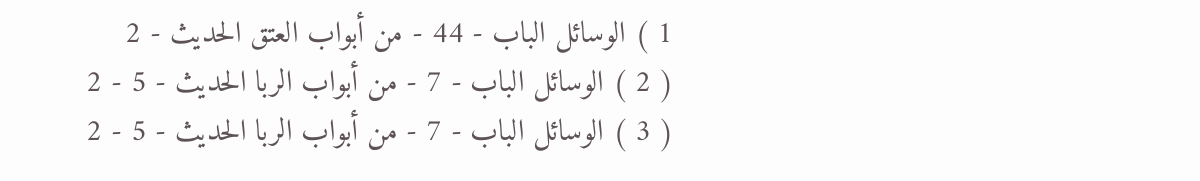1 ) الوسائل الباب - 44 - من أبواب العتق الحديث - 2
( 2 ) الوسائل الباب - 7 - من أبواب الربا الحديث - 5 - 2
( 3 ) الوسائل الباب - 7 - من أبواب الربا الحديث - 5 - 2